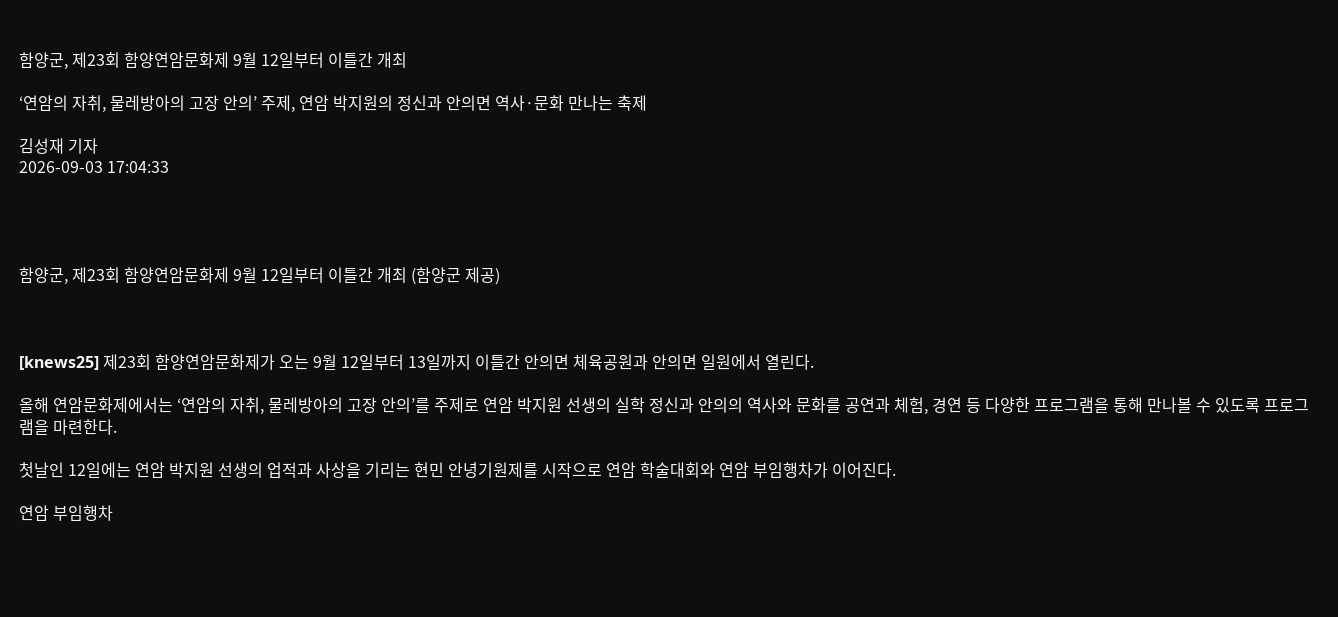함양군, 제23회 함양연암문화제 9월 12일부터 이틀간 개최

‘연암의 자취, 물레방아의 고장 안의’ 주제, 연암 박지원의 정신과 안의면 역사·문화 만나는 축제

김성재 기자
2026-09-03 17:04:33




함양군, 제23회 함양연암문화제 9월 12일부터 이틀간 개최 (함양군 제공)



[knews25] 제23회 함양연암문화제가 오는 9월 12일부터 13일까지 이틀간 안의면 체육공원과 안의면 일원에서 열린다.

올해 연암문화제에서는 ‘연암의 자취, 물레방아의 고장 안의’를 주제로 연암 박지원 선생의 실학 정신과 안의의 역사와 문화를 공연과 체험, 경연 등 다양한 프로그램을 통해 만나볼 수 있도록 프로그램을 마련한다.

첫날인 12일에는 연암 박지원 선생의 업적과 사상을 기리는 현민 안녕기원제를 시작으로 연암 학술대회와 연암 부임행차가 이어진다.

연암 부임행차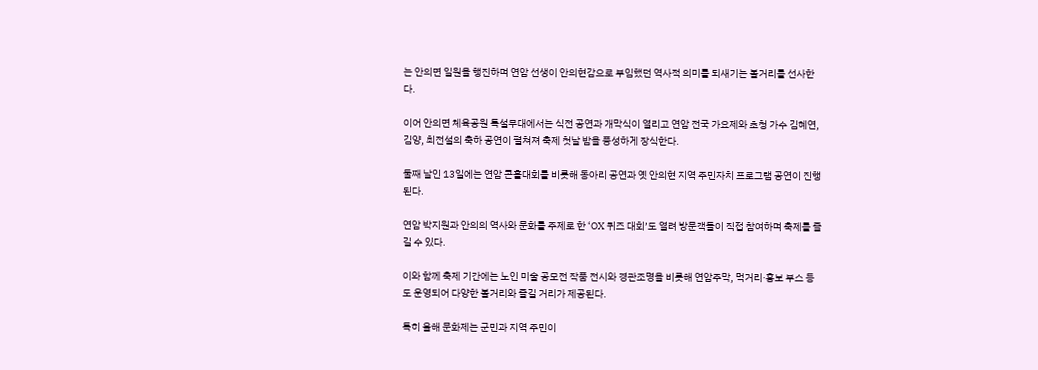는 안의면 일원을 행진하며 연암 선생이 안의현감으로 부임했던 역사적 의미를 되새기는 볼거리를 선사한다.

이어 안의면 체육공원 특설무대에서는 식전 공연과 개막식이 열리고 연암 전국 가요제와 초청 가수 김혜연, 김양, 최전설의 축하 공연이 펼쳐져 축제 첫날 밤을 풍성하게 장식한다.

둘째 날인 13일에는 연암 콘홀대회를 비롯해 동아리 공연과 옛 안의현 지역 주민자치 프로그램 공연이 진행된다.

연암 박지원과 안의의 역사와 문화를 주제로 한 ‘OX 퀴즈 대회’도 열려 방문객들이 직접 참여하며 축제를 즐길 수 있다.

이와 함께 축제 기간에는 노인 미술 공모전 작품 전시와 경관조명을 비롯해 연암주막, 먹거리·홍보 부스 등도 운영되어 다양한 볼거리와 즐길 거리가 제공된다.

특히 올해 문화제는 군민과 지역 주민이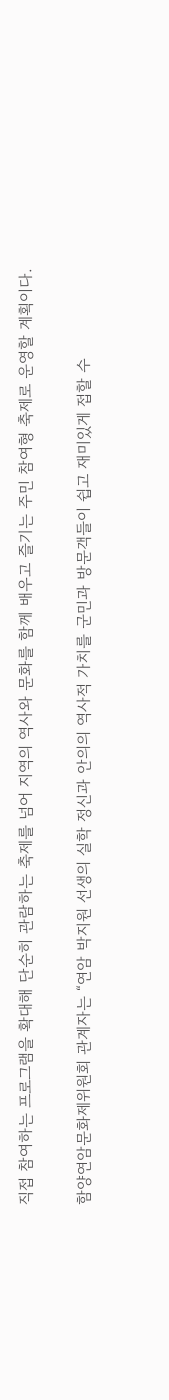직접 참여하는 프로그램을 확대해 단순히 관람하는 축제를 넘어 지역의 역사와 문화를 함께 배우고 즐기는 주민 참여형 축제로 운영할 계획이다.

함양연암문화제위원회 관계자는 “연암 박지원 선생의 실학 정신과 안의의 역사적 가치를 군민과 방문객들이 쉽고 재미있게 접할 수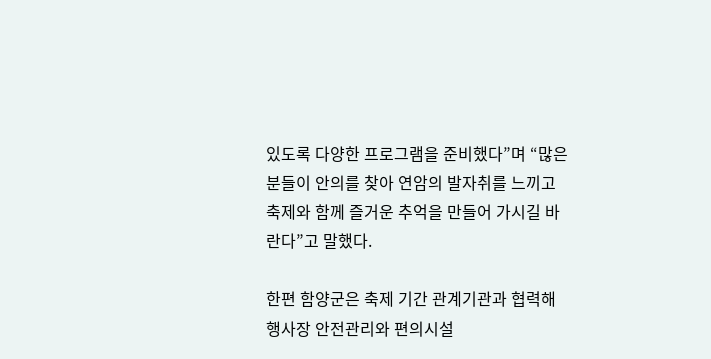있도록 다양한 프로그램을 준비했다”며 “많은 분들이 안의를 찾아 연암의 발자취를 느끼고 축제와 함께 즐거운 추억을 만들어 가시길 바란다”고 말했다.

한편 함양군은 축제 기간 관계기관과 협력해 행사장 안전관리와 편의시설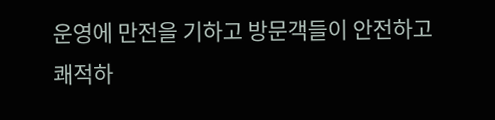운영에 만전을 기하고 방문객들이 안전하고 쾌적하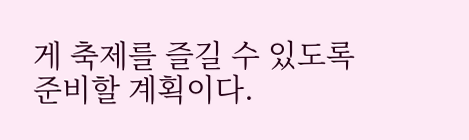게 축제를 즐길 수 있도록 준비할 계획이다.